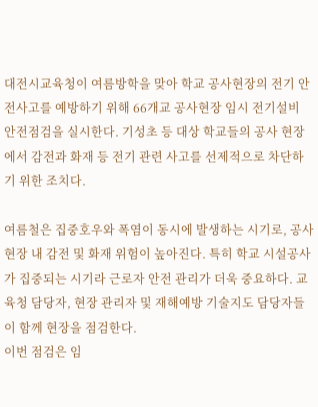대전시교육청이 여름방학을 맞아 학교 공사현장의 전기 안전사고를 예방하기 위해 66개교 공사현장 임시 전기설비 안전점검을 실시한다. 기성초 등 대상 학교들의 공사 현장에서 감전과 화재 등 전기 관련 사고를 선제적으로 차단하기 위한 조치다.

여름철은 집중호우와 폭염이 동시에 발생하는 시기로, 공사현장 내 감전 및 화재 위험이 높아진다. 특히 학교 시설공사가 집중되는 시기라 근로자 안전 관리가 더욱 중요하다. 교육청 담당자, 현장 관리자 및 재해예방 기술지도 담당자들이 함께 현장을 점검한다.
이번 점검은 임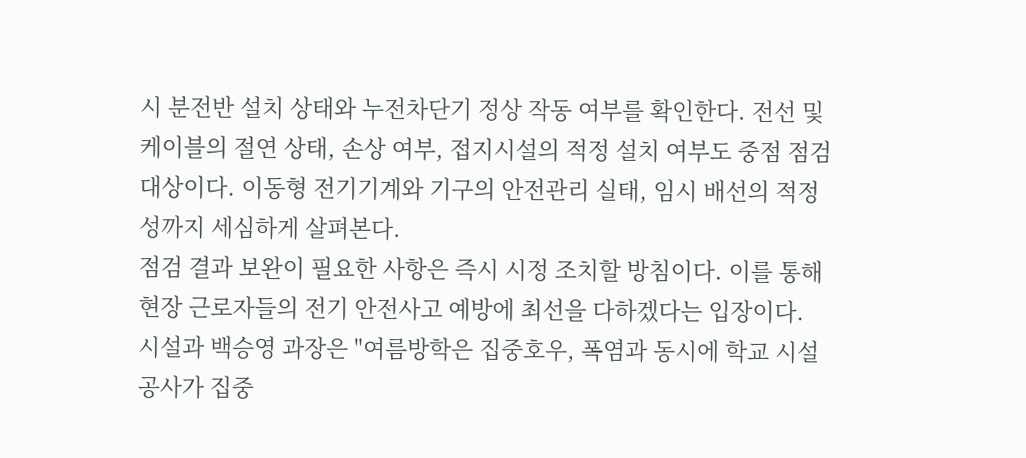시 분전반 설치 상태와 누전차단기 정상 작동 여부를 확인한다. 전선 및 케이블의 절연 상태, 손상 여부, 접지시설의 적정 설치 여부도 중점 점검 대상이다. 이동형 전기기계와 기구의 안전관리 실태, 임시 배선의 적정성까지 세심하게 살펴본다.
점검 결과 보완이 필요한 사항은 즉시 시정 조치할 방침이다. 이를 통해 현장 근로자들의 전기 안전사고 예방에 최선을 다하겠다는 입장이다.
시설과 백승영 과장은 "여름방학은 집중호우, 폭염과 동시에 학교 시설공사가 집중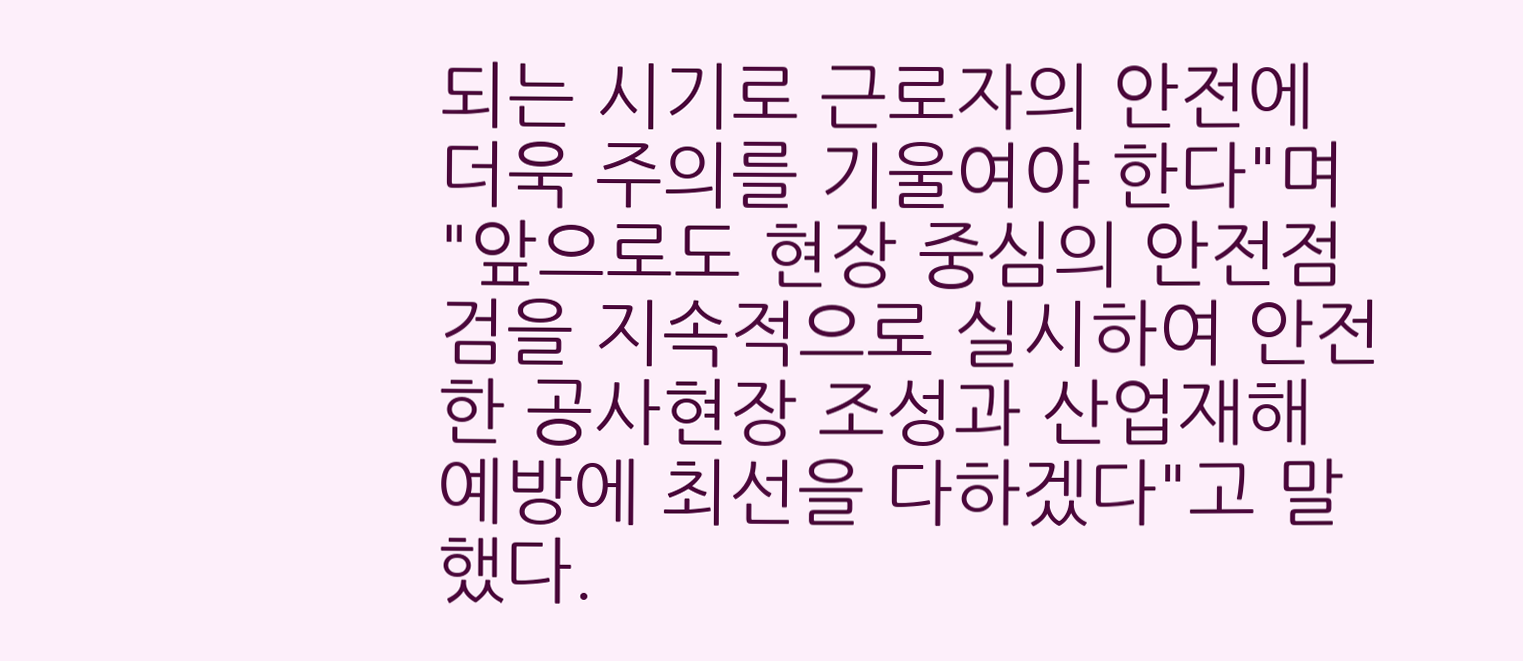되는 시기로 근로자의 안전에 더욱 주의를 기울여야 한다"며 "앞으로도 현장 중심의 안전점검을 지속적으로 실시하여 안전한 공사현장 조성과 산업재해 예방에 최선을 다하겠다"고 말했다.